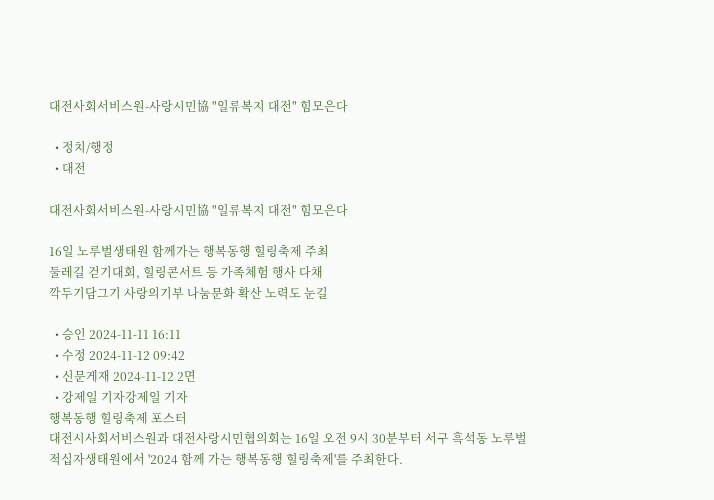대전사회서비스원-사랑시민協 "일류복지 대전" 힘모은다

  • 정치/행정
  • 대전

대전사회서비스원-사랑시민協 "일류복지 대전" 힘모은다

16일 노루벌생태원 함께가는 행복동행 힐링축제 주최
둘레길 걷기대회, 힐링콘서트 등 가족체험 행사 다채
깍두기담그기 사랑의기부 나눔문화 확산 노력도 눈길

  • 승인 2024-11-11 16:11
  • 수정 2024-11-12 09:42
  • 신문게재 2024-11-12 2면
  • 강제일 기자강제일 기자
행복동행 힐링축제 포스터
대전시사회서비스원과 대전사랑시민협의회는 16일 오전 9시 30분부터 서구 흑석동 노루벌적십자생태원에서 '2024 함께 가는 행복동행 힐링축제'를 주최한다.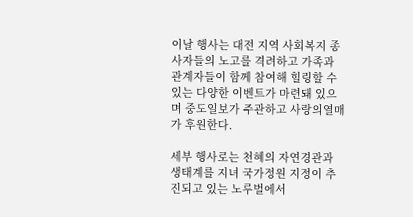이날 행사는 대전 지역 사회복지 종사자들의 노고를 격려하고 가족과 관계자들이 함께 참여해 힐링할 수 있는 다양한 이벤트가 마련돼 있으며 중도일보가 주관하고 사랑의열매가 후원한다.

세부 행사로는 천혜의 자연경관과 생태계를 지녀 국가정원 지정이 추진되고 있는 노루벌에서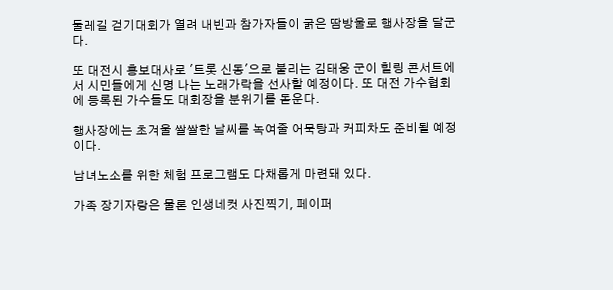둘레길 걷기대회가 열려 내빈과 참가자들이 굵은 땀방울로 행사장을 달군다.

또 대전시 홍보대사로 '트롯 신동'으로 불리는 김태웅 군이 힐링 콘서트에서 시민들에게 신명 나는 노래가락을 선사할 예정이다. 또 대전 가수협회에 등록된 가수들도 대회장을 분위기를 돋운다.

행사장에는 초겨울 쌀쌀한 날씨를 녹여줄 어묵탕과 커피차도 준비될 예정이다.

남녀노소를 위한 체험 프로그램도 다채롭게 마련돼 있다.

가족 장기자랑은 물론 인생네컷 사진찍기, 페이퍼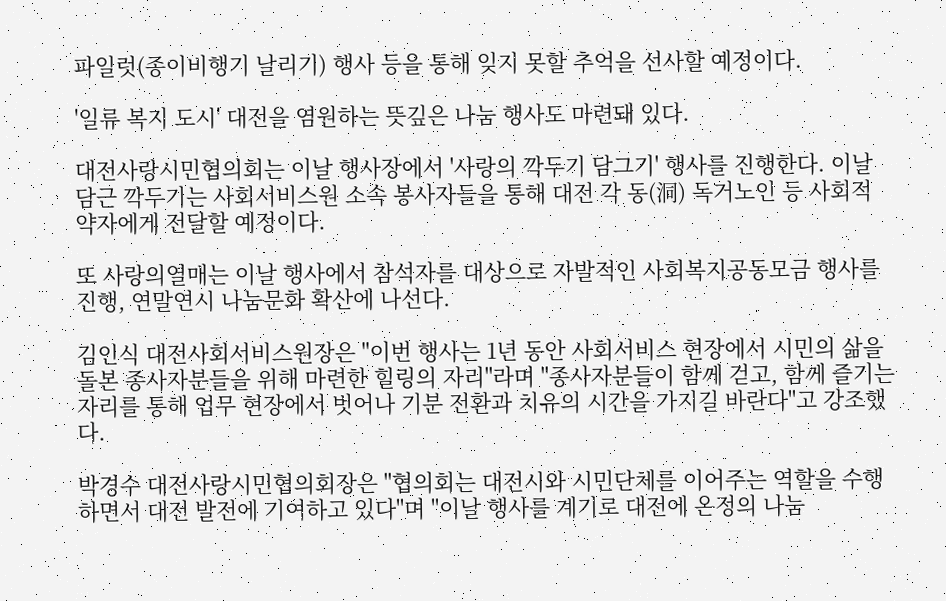파일럿(종이비행기 날리기) 행사 등을 통해 잊지 못할 추억을 선사할 예정이다.

'일류 복지 도시' 대전을 염원하는 뜻깊은 나눔 행사도 마련돼 있다.

대전사랑시민협의회는 이날 행사장에서 '사랑의 깍두기 담그기' 행사를 진행한다. 이날 담근 깍두기는 사회서비스원 소속 봉사자들을 통해 대전 각 동(洞) 독거노인 등 사회적 약자에게 전달할 예정이다.

또 사랑의열매는 이날 행사에서 참석자를 대상으로 자발적인 사회복지공동모금 행사를 진행, 연말연시 나눔문화 확산에 나선다.

김인식 대전사회서비스원장은 "이번 행사는 1년 동안 사회서비스 현장에서 시민의 삶을 돌본 종사자분들을 위해 마련한 힐링의 자리"라며 "종사자분들이 함께 걷고, 함께 즐기는 자리를 통해 업무 현장에서 벗어나 기분 전환과 치유의 시간을 가지길 바란다"고 강조했다.

박경수 대전사랑시민협의회장은 "협의회는 대전시와 시민단체를 이어주는 역할을 수행하면서 대전 발전에 기여하고 있다"며 "이날 행사를 계기로 대전에 온정의 나눔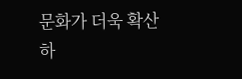문화가 더욱 확산하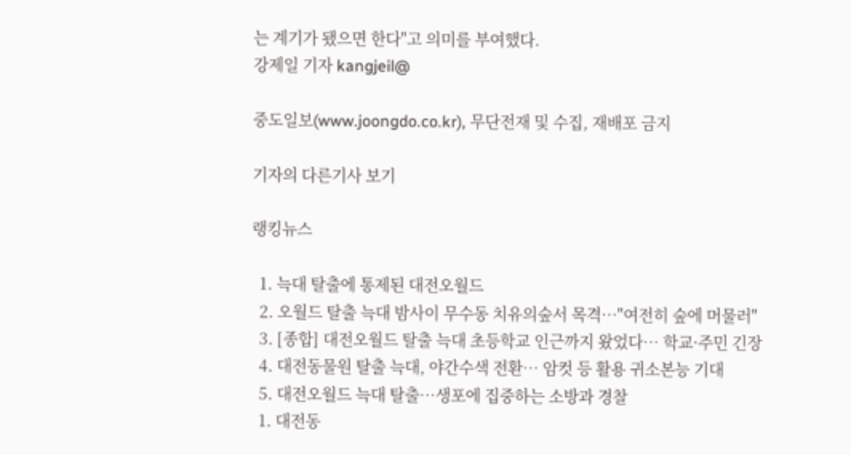는 계기가 됐으면 한다"고 의미를 부여했다.
강제일 기자 kangjeil@

중도일보(www.joongdo.co.kr), 무단전재 및 수집, 재배포 금지

기자의 다른기사 보기

랭킹뉴스

  1. 늑대 탈출에 통제된 대전오월드
  2. 오월드 탈출 늑대 밤사이 무수동 치유의숲서 목격…"여전히 숲에 머물러"
  3. [종합] 대전오월드 탈출 늑대 초등학교 인근까지 왔었다… 학교·주민 긴장
  4. 대전동물원 탈출 늑대, 야간수색 전환… 암컷 등 활용 귀소본능 기대
  5. 대전오월드 늑대 탈출…생포에 집중하는 소방과 경찰
  1. 대전동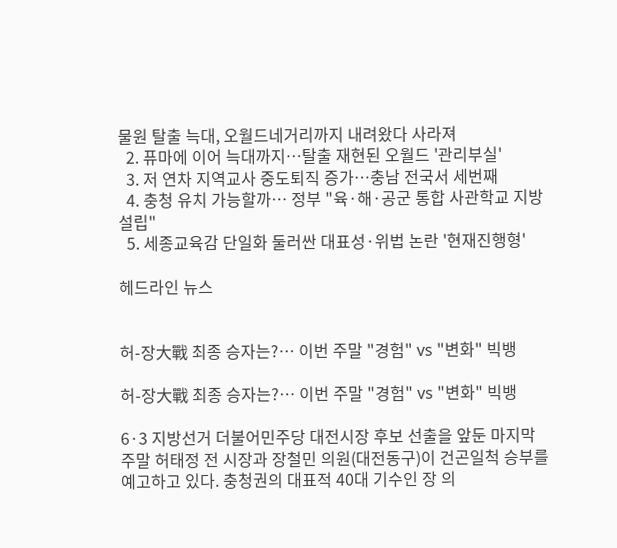물원 탈출 늑대, 오월드네거리까지 내려왔다 사라져
  2. 퓨마에 이어 늑대까지…탈출 재현된 오월드 '관리부실'
  3. 저 연차 지역교사 중도퇴직 증가…충남 전국서 세번째
  4. 충청 유치 가능할까… 정부 "육·해·공군 통합 사관학교 지방 설립"
  5. 세종교육감 단일화 둘러싼 대표성·위법 논란 '현재진행형'

헤드라인 뉴스


허-장大戰 최종 승자는?… 이번 주말 "경험" vs "변화" 빅뱅

허-장大戰 최종 승자는?… 이번 주말 "경험" vs "변화" 빅뱅

6·3 지방선거 더불어민주당 대전시장 후보 선출을 앞둔 마지막 주말 허태정 전 시장과 장철민 의원(대전동구)이 건곤일척 승부를 예고하고 있다. 충청권의 대표적 40대 기수인 장 의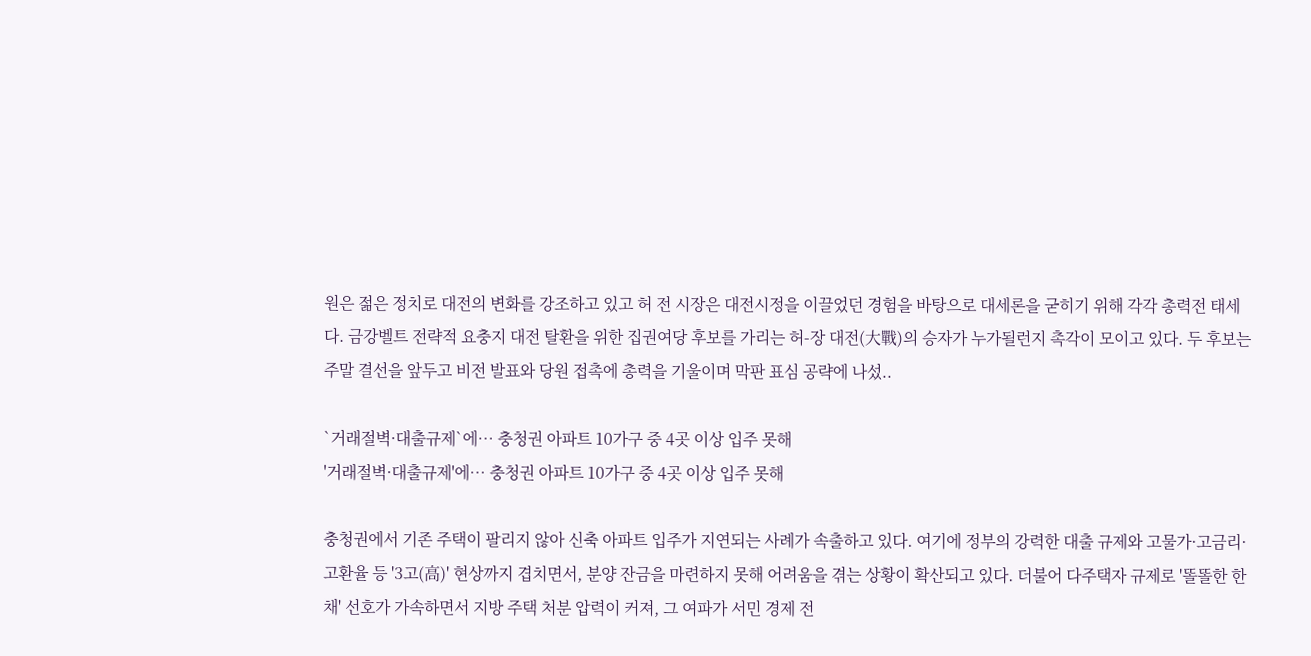원은 젊은 정치로 대전의 변화를 강조하고 있고 허 전 시장은 대전시정을 이끌었던 경험을 바탕으로 대세론을 굳히기 위해 각각 총력전 태세다. 금강벨트 전략적 요충지 대전 탈환을 위한 집권여당 후보를 가리는 허-장 대전(大戰)의 승자가 누가될런지 촉각이 모이고 있다. 두 후보는 주말 결선을 앞두고 비전 발표와 당원 접촉에 총력을 기울이며 막판 표심 공략에 나섰..

`거래절벽·대출규제`에… 충청권 아파트 10가구 중 4곳 이상 입주 못해
'거래절벽·대출규제'에… 충청권 아파트 10가구 중 4곳 이상 입주 못해

충청권에서 기존 주택이 팔리지 않아 신축 아파트 입주가 지연되는 사례가 속출하고 있다. 여기에 정부의 강력한 대출 규제와 고물가·고금리·고환율 등 '3고(高)' 현상까지 겹치면서, 분양 잔금을 마련하지 못해 어려움을 겪는 상황이 확산되고 있다. 더불어 다주택자 규제로 '똘똘한 한 채' 선호가 가속하면서 지방 주택 처분 압력이 커져, 그 여파가 서민 경제 전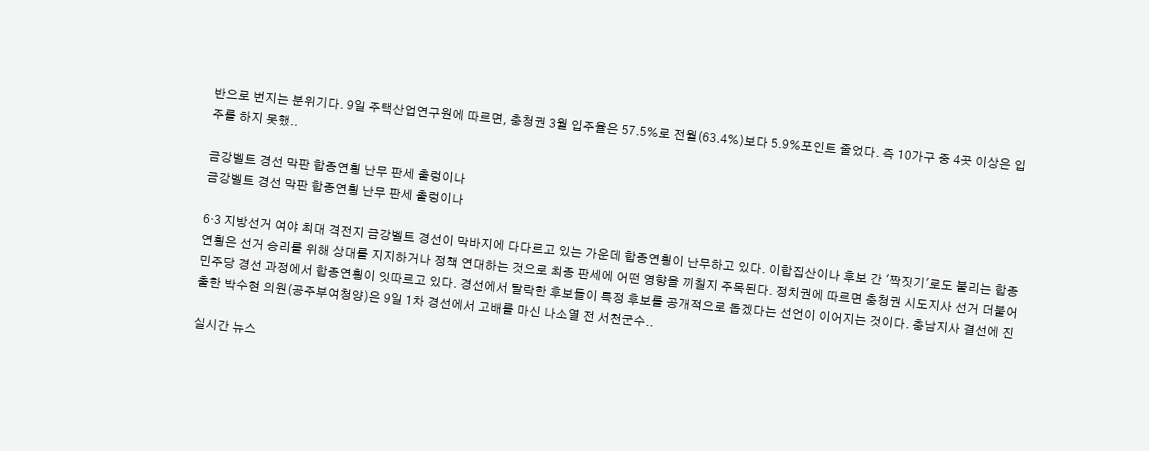반으로 번지는 분위기다. 9일 주택산업연구원에 따르면, 충청권 3월 입주율은 57.5%로 전월(63.4%)보다 5.9%포인트 줄었다. 즉 10가구 중 4곳 이상은 입주를 하지 못했..

금강벨트 경선 막판 합종연횡 난무 판세 출렁이나
금강벨트 경선 막판 합종연횡 난무 판세 출렁이나

6·3 지방선거 여야 최대 격전지 금강벨트 경선이 막바지에 다다르고 있는 가운데 합종연횡이 난무하고 있다. 이합집산이나 후보 간 '짝짓기'로도 불리는 합종연횡은 선거 승리를 위해 상대를 지지하거나 정책 연대하는 것으로 최종 판세에 어떤 영향을 끼칠지 주목된다. 정치권에 따르면 충청권 시도지사 선거 더불어민주당 경선 과정에서 합종연횡이 잇따르고 있다. 경선에서 탈락한 후보들이 특정 후보를 공개적으로 돕겠다는 선언이 이어지는 것이다. 충남지사 결선에 진출한 박수현 의원(공주부여청양)은 9일 1차 경선에서 고배를 마신 나소열 전 서천군수..

실시간 뉴스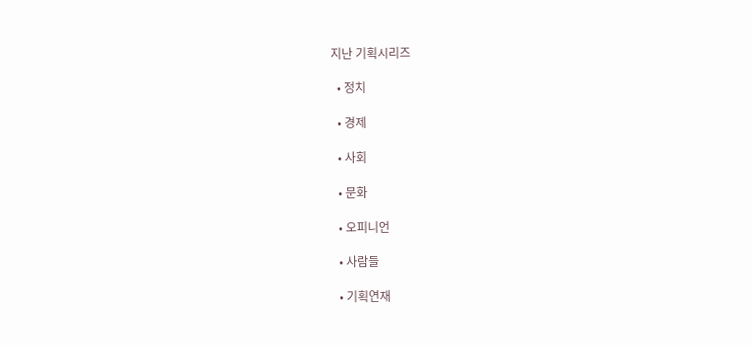지난 기획시리즈

  • 정치

  • 경제

  • 사회

  • 문화

  • 오피니언

  • 사람들

  • 기획연재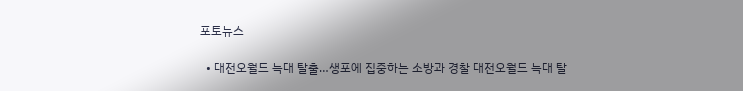포토뉴스

  • 대전오월드 늑대 탈출…생포에 집중하는 소방과 경찰 대전오월드 늑대 탈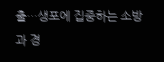출…생포에 집중하는 소방과 경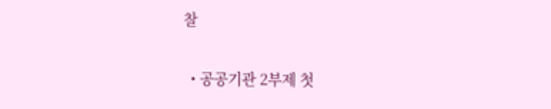찰

  • 공공기관 2부제 첫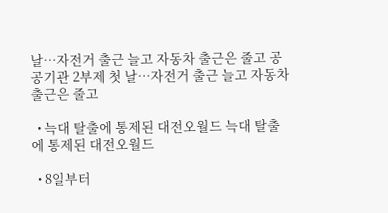날…자전거 출근 늘고 자동차 출근은 줄고 공공기관 2부제 첫 날…자전거 출근 늘고 자동차 출근은 줄고

  • 늑대 탈출에 통제된 대전오월드 늑대 탈출에 통제된 대전오월드

  • 8일부터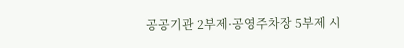공공기관 2부제·공영주차장 5부제 시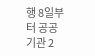행 8일부터 공공기관 2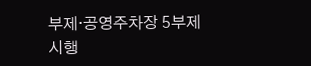부제·공영주차장 5부제 시행